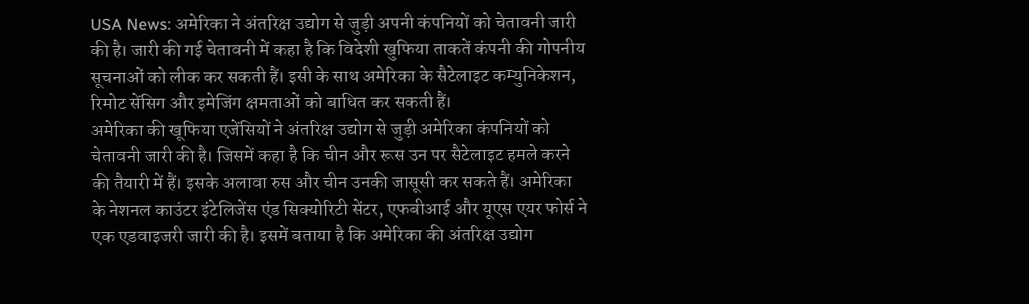USA News: अमेरिका ने अंतरिक्ष उद्योग से जुड़ी अपनी कंपनियों को चेतावनी जारी की है। जारी की गई चेतावनी में कहा है कि विदेशी खुफिया ताकतें कंपनी की गोपनीय सूचनाओं को लीक कर सकती हैं। इसी के साथ अमेरिका के सैटेलाइट कम्युनिकेशन, रिमोट सेंसिग और इमेजिंग क्षमताओं को बाधित कर सकती हैं।
अमेरिका की खूफिया एजेंसियों ने अंतरिक्ष उद्योग से जुड़ी अमेरिका कंपनियों को चेतावनी जारी की है। जिसमें कहा है कि चीन और रूस उन पर सैटेलाइट हमले करने की तैयारी में हैं। इसके अलावा रुस और चीन उनकी जासूसी कर सकते हैं। अमेरिका के नेशनल काउंटर इंटेलिजेंस एंड सिक्योरिटी सेंटर, एफबीआई और यूएस एयर फोर्स ने एक एडवाइजरी जारी की है। इसमें बताया है कि अमेरिका की अंतरिक्ष उद्योग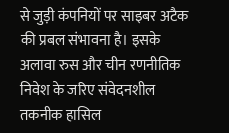से जुड़ी कंपनियों पर साइबर अटैक की प्रबल संभावना है। इसके अलावा रुस और चीन रणनीतिक निवेश के जरिए संवेदनशील तकनीक हासिल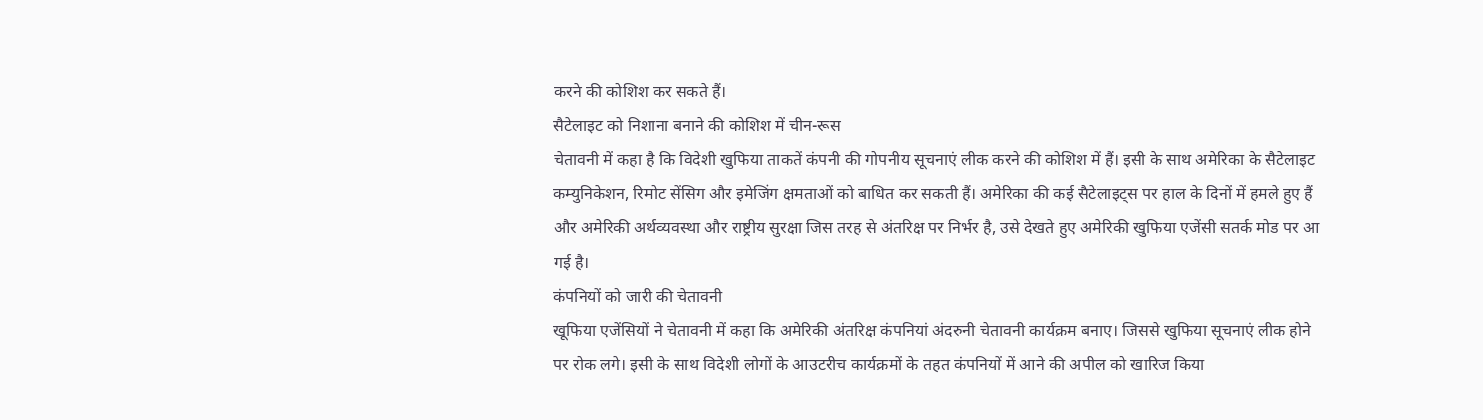करने की कोशिश कर सकते हैं।
सैटेलाइट को निशाना बनाने की कोशिश में चीन-रूस
चेतावनी में कहा है कि विदेशी खुफिया ताकतें कंपनी की गोपनीय सूचनाएं लीक करने की कोशिश में हैं। इसी के साथ अमेरिका के सैटेलाइट कम्युनिकेशन, रिमोट सेंसिग और इमेजिंग क्षमताओं को बाधित कर सकती हैं। अमेरिका की कई सैटेलाइट्स पर हाल के दिनों में हमले हुए हैं और अमेरिकी अर्थव्यवस्था और राष्ट्रीय सुरक्षा जिस तरह से अंतरिक्ष पर निर्भर है, उसे देखते हुए अमेरिकी खुफिया एजेंसी सतर्क मोड पर आ गई है।
कंपनियों को जारी की चेतावनी
खूफिया एजेंसियों ने चेतावनी में कहा कि अमेरिकी अंतरिक्ष कंपनियां अंदरुनी चेतावनी कार्यक्रम बनाए। जिससे खुफिया सूचनाएं लीक होने पर रोक लगे। इसी के साथ विदेशी लोगों के आउटरीच कार्यक्रमों के तहत कंपनियों में आने की अपील को खारिज किया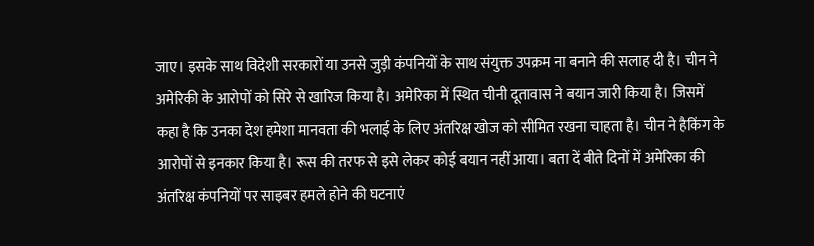जाए। इसके साथ विदेशी सरकारों या उनसे जुड़ी कंपनियों के साथ संयुक्त उपक्रम ना बनाने की सलाह दी है। चीन ने अमेरिकी के आरोपों को सिरे से खारिज किया है। अमेरिका में स्थित चीनी दूतावास ने बयान जारी किया है। जिसमें कहा है कि उनका देश हमेशा मानवता की भलाई के लिए अंतरिक्ष खोज को सीमित रखना चाहता है। चीन ने हैकिंग के आरोपों से इनकार किया है। रूस की तरफ से इसे लेकर कोई बयान नहीं आया। बता दें बीते दिनों में अमेरिका की अंतरिक्ष कंपनियों पर साइबर हमले होने की घटनाएं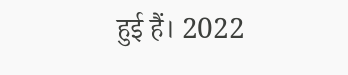हुई हैं। 2022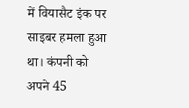में वियासैट इंक पर साइबर हमला हुआ था। कंपनी को अपने 45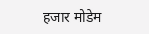हजार मोडेम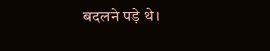बदलने पड़े थे।